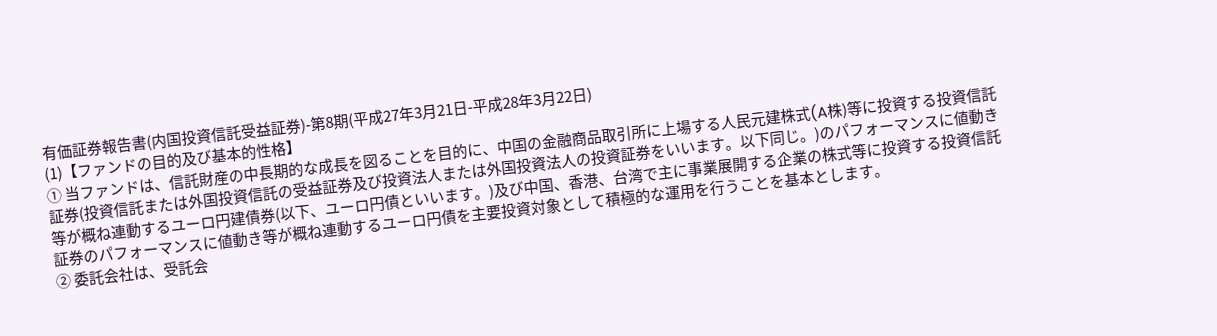有価証券報告書(内国投資信託受益証券)-第8期(平成27年3月21日-平成28年3月22日)
(1)【ファンドの目的及び基本的性格】
① 当ファンドは、信託財産の中長期的な成長を図ることを目的に、中国の金融商品取引所に上場する人民元建株式(A株)等に投資する投資信託証券(投資信託または外国投資信託の受益証券及び投資法人または外国投資法人の投資証券をいいます。以下同じ。)のパフォーマンスに値動き等が概ね連動するユーロ円建債券(以下、ユーロ円債といいます。)及び中国、香港、台湾で主に事業展開する企業の株式等に投資する投資信託証券のパフォーマンスに値動き等が概ね連動するユーロ円債を主要投資対象として積極的な運用を行うことを基本とします。
② 委託会社は、受託会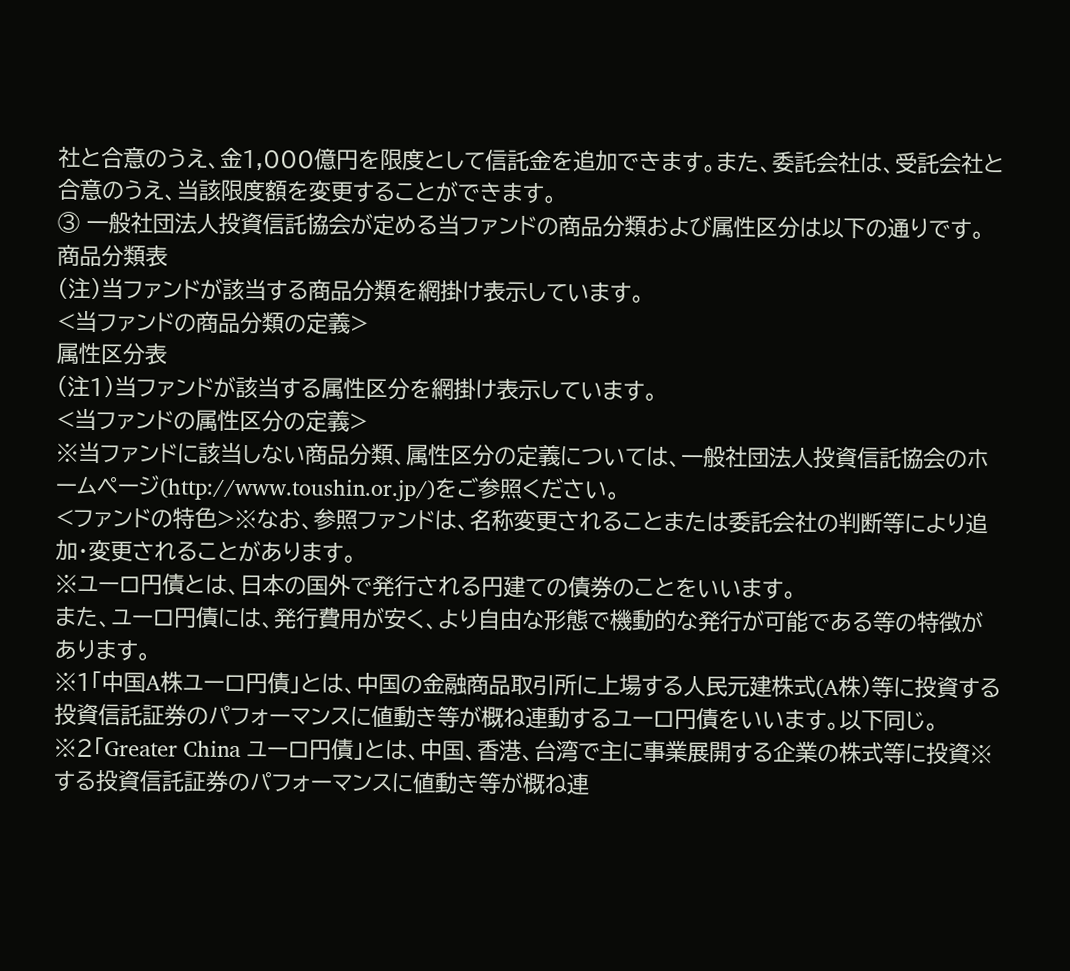社と合意のうえ、金1,000億円を限度として信託金を追加できます。また、委託会社は、受託会社と合意のうえ、当該限度額を変更することができます。
③ 一般社団法人投資信託協会が定める当ファンドの商品分類および属性区分は以下の通りです。
商品分類表
(注)当ファンドが該当する商品分類を網掛け表示しています。
<当ファンドの商品分類の定義>
属性区分表
(注1)当ファンドが該当する属性区分を網掛け表示しています。
<当ファンドの属性区分の定義>
※当ファンドに該当しない商品分類、属性区分の定義については、一般社団法人投資信託協会のホームページ(http://www.toushin.or.jp/)をご参照ください。
<ファンドの特色>※なお、参照ファンドは、名称変更されることまたは委託会社の判断等により追加・変更されることがあります。
※ユーロ円債とは、日本の国外で発行される円建ての債券のことをいいます。
また、ユーロ円債には、発行費用が安く、より自由な形態で機動的な発行が可能である等の特徴があります。
※1「中国A株ユーロ円債」とは、中国の金融商品取引所に上場する人民元建株式(A株)等に投資する投資信託証券のパフォーマンスに値動き等が概ね連動するユーロ円債をいいます。以下同じ。
※2「Greater China ユーロ円債」とは、中国、香港、台湾で主に事業展開する企業の株式等に投資※する投資信託証券のパフォーマンスに値動き等が概ね連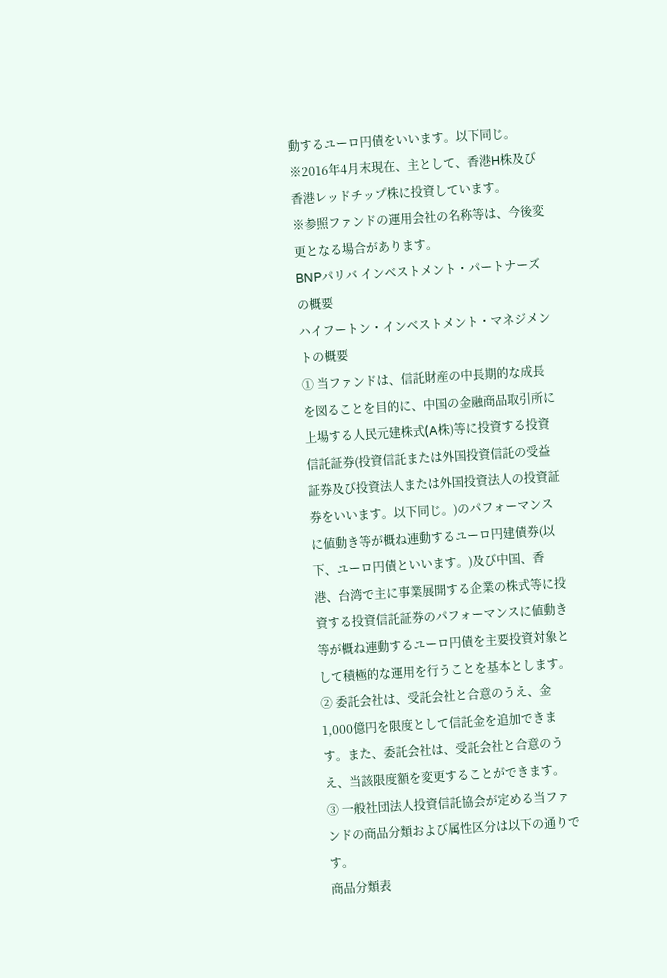動するユーロ円債をいいます。以下同じ。
※2016年4月末現在、主として、香港H株及び香港レッドチップ株に投資しています。
※参照ファンドの運用会社の名称等は、今後変更となる場合があります。
BNPパリバ インベストメント・パートナーズの概要
ハイフートン・インベストメント・マネジメントの概要
① 当ファンドは、信託財産の中長期的な成長を図ることを目的に、中国の金融商品取引所に上場する人民元建株式(A株)等に投資する投資信託証券(投資信託または外国投資信託の受益証券及び投資法人または外国投資法人の投資証券をいいます。以下同じ。)のパフォーマンスに値動き等が概ね連動するユーロ円建債券(以下、ユーロ円債といいます。)及び中国、香港、台湾で主に事業展開する企業の株式等に投資する投資信託証券のパフォーマンスに値動き等が概ね連動するユーロ円債を主要投資対象として積極的な運用を行うことを基本とします。
② 委託会社は、受託会社と合意のうえ、金1,000億円を限度として信託金を追加できます。また、委託会社は、受託会社と合意のうえ、当該限度額を変更することができます。
③ 一般社団法人投資信託協会が定める当ファンドの商品分類および属性区分は以下の通りです。
商品分類表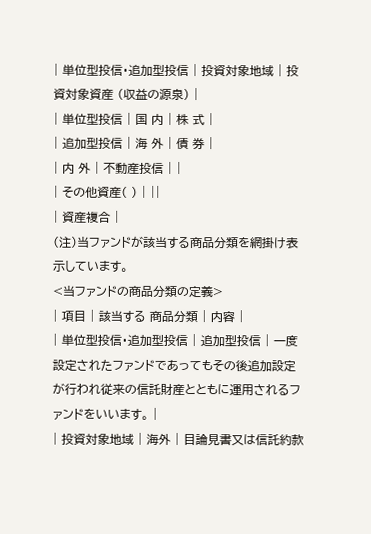| 単位型投信・追加型投信 | 投資対象地域 | 投資対象資産 (収益の源泉) |
| 単位型投信 | 国 内 | 株 式 |
| 追加型投信 | 海 外 | 債 券 |
| 内 外 | 不動産投信 | |
| その他資産( ) | ||
| 資産複合 |
(注)当ファンドが該当する商品分類を網掛け表示しています。
<当ファンドの商品分類の定義>
| 項目 | 該当する 商品分類 | 内容 |
| 単位型投信・追加型投信 | 追加型投信 | 一度設定されたファンドであってもその後追加設定が行われ従来の信託財産とともに運用されるファンドをいいます。 |
| 投資対象地域 | 海外 | 目論見書又は信託約款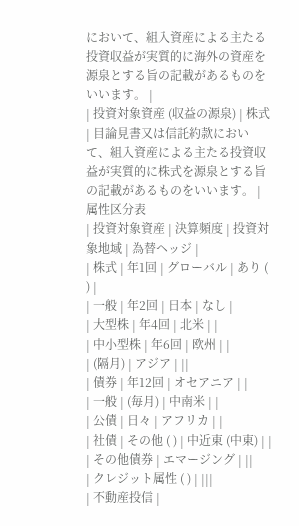において、組入資産による主たる投資収益が実質的に海外の資産を源泉とする旨の記載があるものをいいます。 |
| 投資対象資産 (収益の源泉) | 株式 | 目論見書又は信託約款において、組入資産による主たる投資収益が実質的に株式を源泉とする旨の記載があるものをいいます。 |
属性区分表
| 投資対象資産 | 決算頻度 | 投資対象地域 | 為替ヘッジ |
| 株式 | 年1回 | グローバル | あり ( ) |
| 一般 | 年2回 | 日本 | なし |
| 大型株 | 年4回 | 北米 | |
| 中小型株 | 年6回 | 欧州 | |
| (隔月) | アジア | ||
| 債券 | 年12回 | オセアニア | |
| 一般 | (毎月) | 中南米 | |
| 公債 | 日々 | アフリカ | |
| 社債 | その他 ( ) | 中近東 (中東) | |
| その他債券 | エマージング | ||
| クレジット属性 ( ) | |||
| 不動産投信 |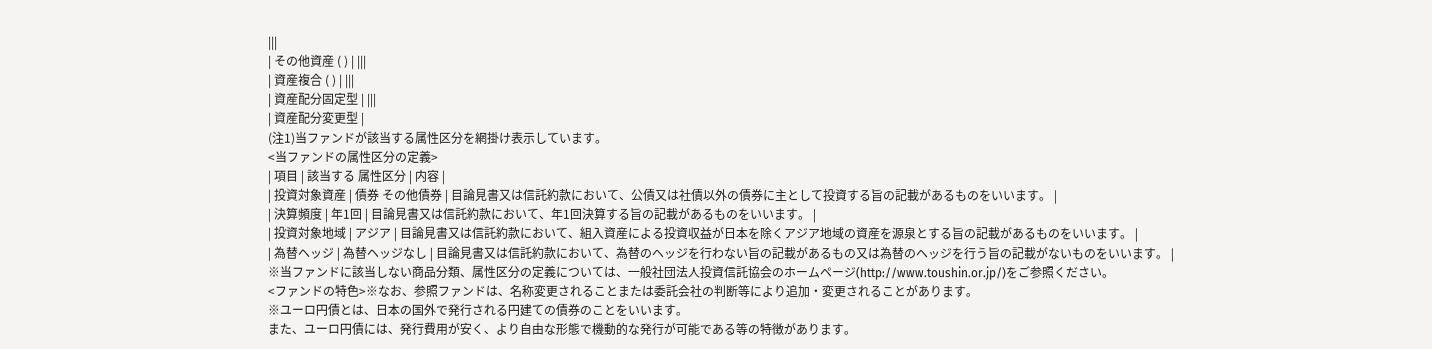|||
| その他資産 ( ) | |||
| 資産複合 ( ) | |||
| 資産配分固定型 | |||
| 資産配分変更型 |
(注1)当ファンドが該当する属性区分を網掛け表示しています。
<当ファンドの属性区分の定義>
| 項目 | 該当する 属性区分 | 内容 |
| 投資対象資産 | 債券 その他債券 | 目論見書又は信託約款において、公債又は社債以外の債券に主として投資する旨の記載があるものをいいます。 |
| 決算頻度 | 年1回 | 目論見書又は信託約款において、年1回決算する旨の記載があるものをいいます。 |
| 投資対象地域 | アジア | 目論見書又は信託約款において、組入資産による投資収益が日本を除くアジア地域の資産を源泉とする旨の記載があるものをいいます。 |
| 為替ヘッジ | 為替ヘッジなし | 目論見書又は信託約款において、為替のヘッジを行わない旨の記載があるもの又は為替のヘッジを行う旨の記載がないものをいいます。 |
※当ファンドに該当しない商品分類、属性区分の定義については、一般社団法人投資信託協会のホームページ(http://www.toushin.or.jp/)をご参照ください。
<ファンドの特色>※なお、参照ファンドは、名称変更されることまたは委託会社の判断等により追加・変更されることがあります。
※ユーロ円債とは、日本の国外で発行される円建ての債券のことをいいます。
また、ユーロ円債には、発行費用が安く、より自由な形態で機動的な発行が可能である等の特徴があります。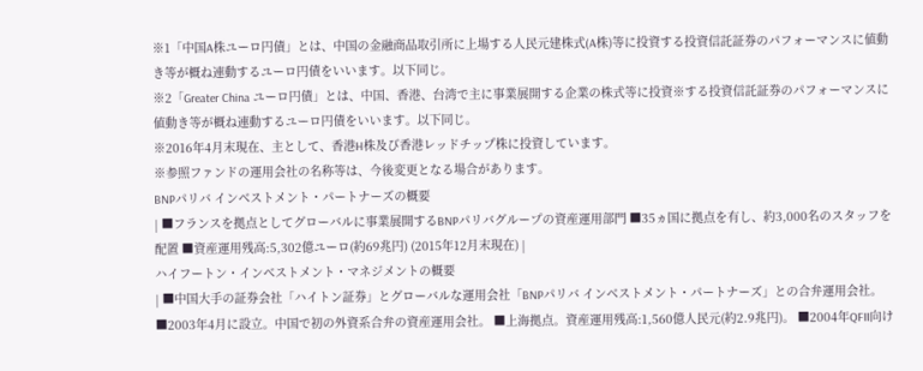※1「中国A株ユーロ円債」とは、中国の金融商品取引所に上場する人民元建株式(A株)等に投資する投資信託証券のパフォーマンスに値動き等が概ね連動するユーロ円債をいいます。以下同じ。
※2「Greater China ユーロ円債」とは、中国、香港、台湾で主に事業展開する企業の株式等に投資※する投資信託証券のパフォーマンスに値動き等が概ね連動するユーロ円債をいいます。以下同じ。
※2016年4月末現在、主として、香港H株及び香港レッドチップ株に投資しています。
※参照ファンドの運用会社の名称等は、今後変更となる場合があります。
BNPパリバ インベストメント・パートナーズの概要
| ■フランスを拠点としてグローバルに事業展開するBNPパリバグループの資産運用部門 ■35ヵ国に拠点を有し、約3,000名のスタッフを配置 ■資産運用残高:5,302億ユーロ(約69兆円) (2015年12月末現在) |
ハイフートン・インベストメント・マネジメントの概要
| ■中国大手の証券会社「ハイトン証券」とグローバルな運用会社「BNPパリバ インベストメント・パートナーズ」との合弁運用会社。 ■2003年4月に設立。中国で初の外資系合弁の資産運用会社。 ■上海拠点。資産運用残高:1,560億人民元(約2.9兆円)。 ■2004年QFII向け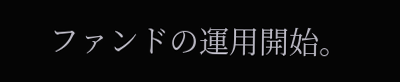ファンドの運用開始。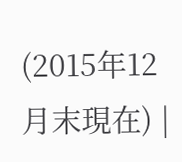(2015年12月末現在) |